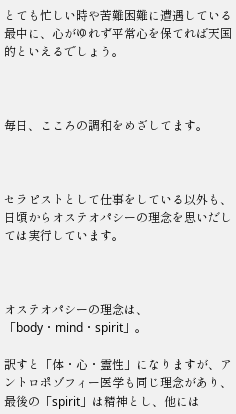とても忙しい時や苦難困難に遭遇している最中に、心がゆれず平常心を保てれば天国的といえるでしょう。



毎日、こころの調和をめざしてます。



セラピストとして仕事をしている以外も、日頃からオステオパシーの理念を思いだしては実行しています。



オステオパシーの理念は、「body・mind・spirit」。

訳すと「体・心・霊性」になりますが、アントロポゾフィー医学も同じ理念があり、最後の「spirit」は精神とし、他には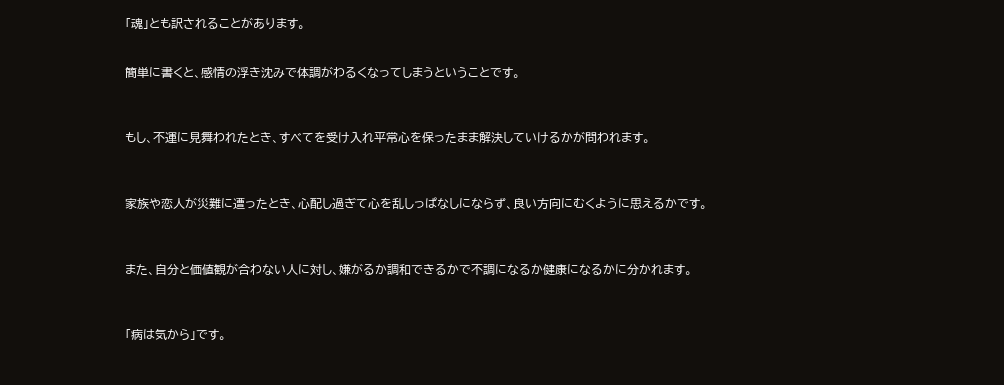「魂」とも訳されることがあります。


簡単に書くと、感情の浮き沈みで体調がわるくなってしまうということです。



もし、不運に見舞われたとき、すべてを受け入れ平常心を保ったまま解決していけるかが問われます。



家族や恋人が災難に遭ったとき、心配し過ぎて心を乱しっぱなしにならず、良い方向にむくように思えるかです。



また、自分と価値観が合わない人に対し、嫌がるか調和できるかで不調になるか健康になるかに分かれます。



「病は気から」です。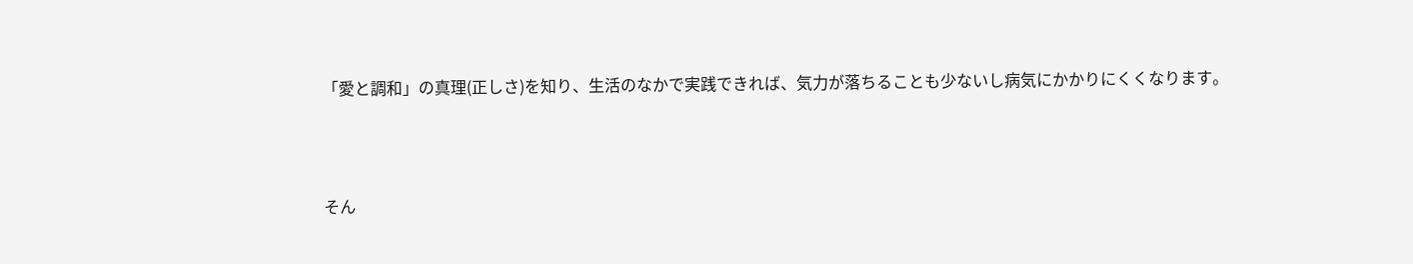「愛と調和」の真理(正しさ)を知り、生活のなかで実践できれば、気力が落ちることも少ないし病気にかかりにくくなります。



そん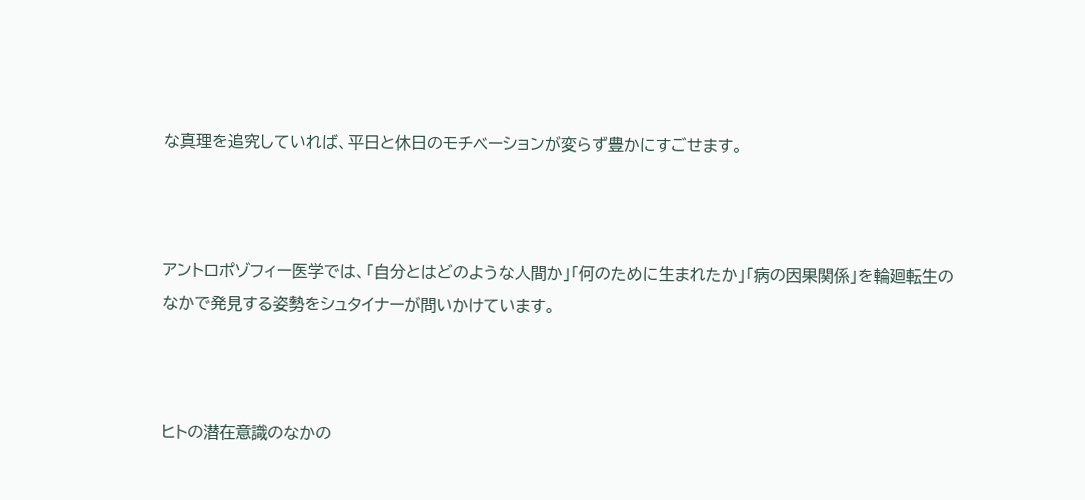な真理を追究していれば、平日と休日のモチベーションが変らず豊かにすごせます。



アントロポゾフィー医学では、「自分とはどのような人間か」「何のために生まれたか」「病の因果関係」を輪廻転生のなかで発見する姿勢をシュタイナーが問いかけています。



ヒトの潜在意識のなかの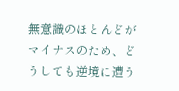無意識のほとんどがマイナスのため、どうしても逆境に遭う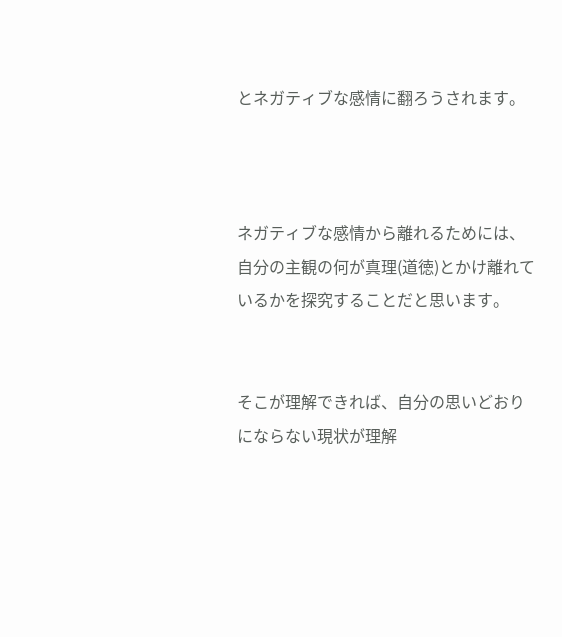とネガティブな感情に翻ろうされます。



ネガティブな感情から離れるためには、自分の主観の何が真理(道徳)とかけ離れているかを探究することだと思います。


そこが理解できれば、自分の思いどおりにならない現状が理解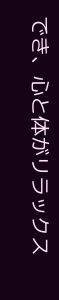でき、心と体がリラックス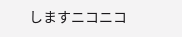しますニコニコ